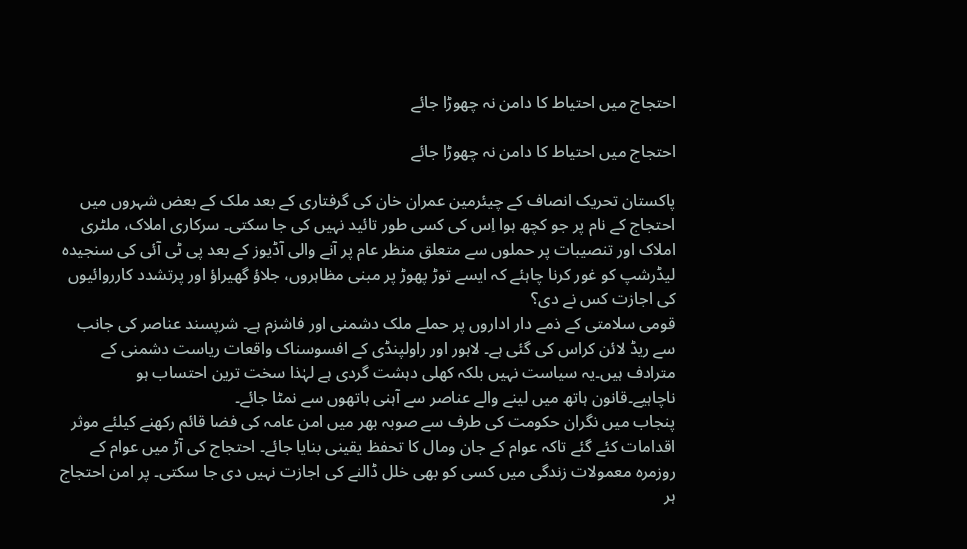احتجاج میں احتیاط کا دامن نہ چھوڑا جائے

احتجاج میں احتیاط کا دامن نہ چھوڑا جائے

پاکستان تحریک انصاف کے چیئرمین عمران خان کی گرفتاری کے بعد ملک کے بعض شہروں میں احتجاج کے نام پر جو کچھ ہوا اِس کی کسی طور تائید نہیں کی جا سکتی۔ سرکاری املاک، ملٹری املاک اور تنصیبات پر حملوں سے متعلق منظر عام پر آنے والی آڈیوز کے بعد پی ٹی آئی کی سنجیدہ لیڈرشپ کو غور کرنا چاہئے کہ ایسے توڑ پھوڑ پر مبنی مظاہروں، جلاؤ گھیراؤ اور پرتشدد کارروائیوں کی اجازت کس نے دی؟
قومی سلامتی کے ذمے دار اداروں پر حملے ملک دشمنی اور فاشزم ہے۔ شرپسند عناصر کی جانب سے ریڈ لائن کراس کی گئی ہے۔ لاہور اور راولپنڈی کے افسوسناک واقعات ریاست دشمنی کے مترادف ہیں۔یہ سیاست نہیں بلکہ کھلی دہشت گردی ہے لہٰذا سخت ترین احتساب ہو ناچاہیے۔قانون ہاتھ میں لینے والے عناصر سے آہنی ہاتھوں سے نمٹا جائے۔
پنجاب میں نگران حکومت کی طرف سے صوبہ بھر میں امن عامہ کی فضا قائم رکھنے کیلئے موثر اقدامات کئے گئے تاکہ عوام کے جان ومال کا تحفظ یقینی بنایا جائے۔ احتجاج کی آڑ میں عوام کے روزمرہ معمولات زندگی میں کسی کو بھی خلل ڈالنے کی اجازت نہیں دی جا سکتی۔ پر امن احتجاج ہر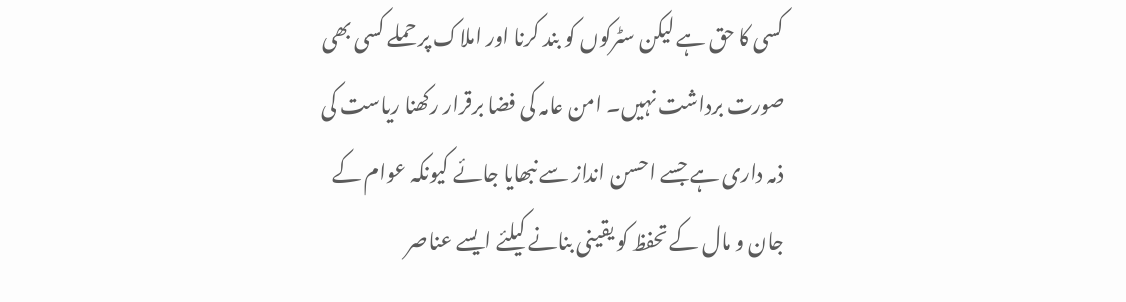کسی کا حق ہے لیکن سٹرکوں کو بند کرنا اور املاک پر حملے کسی بھی صورت برداشت نہیں۔ امن عامہ کی فضا برقرار رکھنا ریاست کی ذمہ داری ہے جسے احسن انداز سے نبھایا جائے کیونکہ عوام کے جان و مال کے تحفظ کو یقینی بنانے کیلئے ایسے عناصر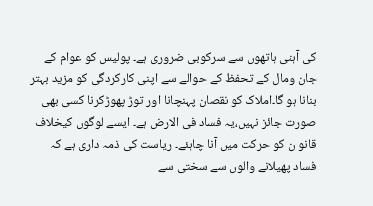کی آہنی ہاتھوں سے سرکوبی ضروری ہے۔ پولیس کو عوام کے جان ومال کے تحفظ کے حوالے سے اپنی کارکردگی کو مزید بہتر بنانا ہو گا۔املاک کو نقصان پہنچانا اور توڑ پھوڑکرنا کسی بھی صورت جائز نہیں،یہ فساد فی الارض ہے۔ ایسے لوگوں کیخلاف قانو ن کو حرکت میں آنا چاہئے۔ ریاست کی ذمہ داری ہے کہ فساد پھیلانے والوں سے سختی سے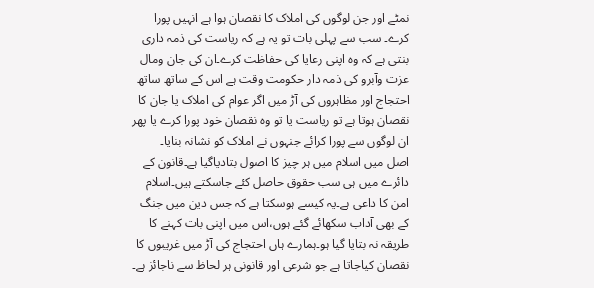نمٹے اور جن لوگوں کی املاک کا نقصان ہوا ہے انہیں پورا کرے۔ سب سے پہلی بات تو یہ ہے کہ ریاست کی ذمہ داری بنتی ہے کہ وہ اپنی رعایا کی حفاظت کرے۔ان کی جان ومال عزت وآبرو کی ذمہ دار حکومت وقت ہے اس کے ساتھ ساتھ احتجاج اور مظاہروں کی آڑ میں اگر عوام کی املاک یا جان کا نقصان ہوتا ہے تو ریاست یا تو وہ نقصان خود پورا کرے یا پھر ان لوگوں سے پورا کرائے جنہوں نے املاک کو نشانہ بنایا۔
اصل میں اسلام میں ہر چیز کا اصول بتادیاگیا ہے۔قانون کے دائرے میں ہی سب حقوق حاصل کئے جاسکتے ہیں۔اسلام امن کا داعی ہے۔یہ کیسے ہوسکتا ہے کہ جس دین میں جنگ کے بھی آداب سکھائے گئے ہوں،اس میں اپنی بات کہنے کا طریقہ نہ بتایا گیا ہو۔ہمارے ہاں احتجاج کی آڑ میں غریبوں کا نقصان کیاجاتا ہے جو شرعی اور قانونی ہر لحاظ سے ناجائز ہے۔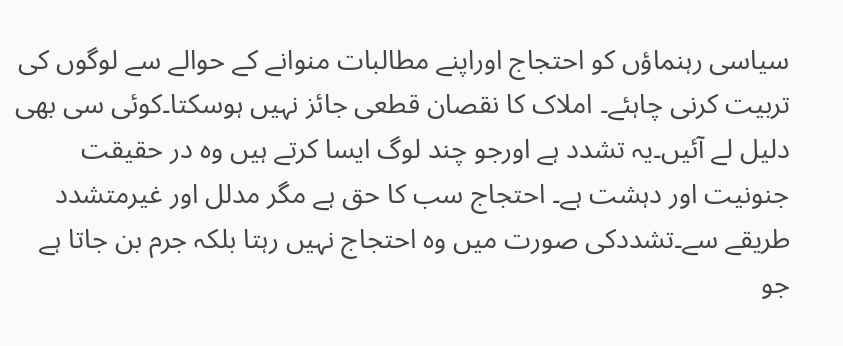سیاسی رہنماؤں کو احتجاج اوراپنے مطالبات منوانے کے حوالے سے لوگوں کی تربیت کرنی چاہئے۔ املاک کا نقصان قطعی جائز نہیں ہوسکتا۔کوئی سی بھی دلیل لے آئیں۔یہ تشدد ہے اورجو چند لوگ ایسا کرتے ہیں وہ در حقیقت جنونیت اور دہشت ہے۔ احتجاج سب کا حق ہے مگر مدلل اور غیرمتشدد طریقے سے۔تشددکی صورت میں وہ احتجاج نہیں رہتا بلکہ جرم بن جاتا ہے جو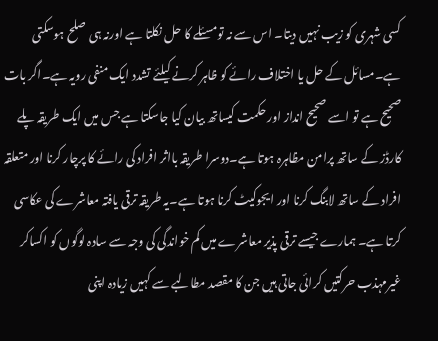کسی شہری کو زیب نہیں دیتا۔ اس سے نہ تومسئلے کا حل نکلتا ہے اورنہ ہی صلح ہوسکتی ہے۔مسائل کے حل یا اختلاف رائے کو ظاہر کرنے کیلئے تشدد ایک منفی رویہ ہے۔اگر بات صحیح ہے تو اسے صحیح انداز اور حکمت کیساتھ بیان کیا جاسکتا ہے جس میں ایک طریقہ پلے کارڈز کے ساتھ پرامن مظاہرہ ہوتا ہے۔دوسرا طریقہ بااثر افراد کی رائے کا پرچار کرنا اور متعلقہ افراد کے ساتھ لابنگ کرنا اور ایجوکیٹ کرنا ہوتا ہے۔یہ طریقہ ترقی یافتہ معاشرے کی عکاسی کرتا ہے۔ ہمارے جیسے ترقی پذیر معاشرے میں کم خواندگی کی وجہ سے سادہ لوگوں کو اکساکر غیرمہذب حرکتیں کرائی جاتی ہیں جن کا مقصد مطالبے سے کہیں زیادہ اپنی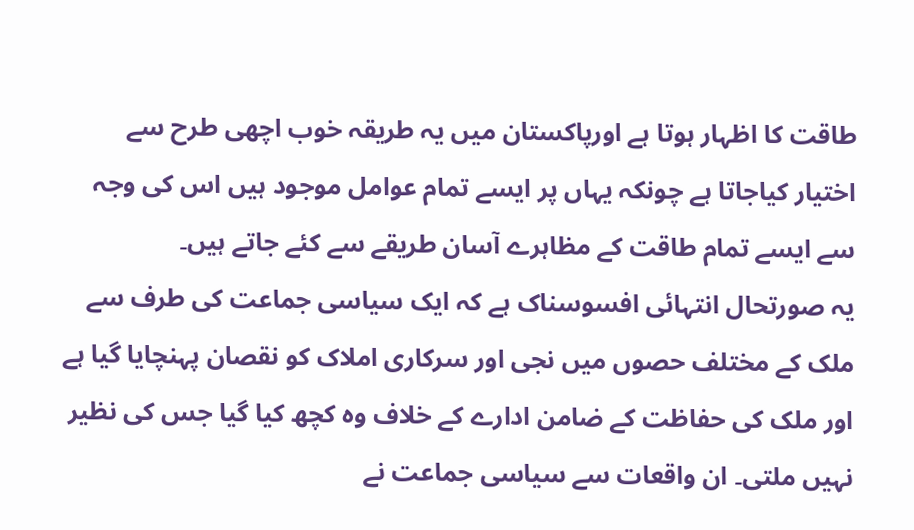طاقت کا اظہار ہوتا ہے اورپاکستان میں یہ طریقہ خوب اچھی طرح سے اختیار کیاجاتا ہے چونکہ یہاں پر ایسے تمام عوامل موجود ہیں اس کی وجہ سے ایسے تمام طاقت کے مظاہرے آسان طریقے سے کئے جاتے ہیں۔
یہ صورتحال انتہائی افسوسناک ہے کہ ایک سیاسی جماعت کی طرف سے ملک کے مختلف حصوں میں نجی اور سرکاری املاک کو نقصان پہنچایا گیا ہے اور ملک کی حفاظت کے ضامن ادارے کے خلاف وہ کچھ کیا گیا جس کی نظیر نہیں ملتی۔ ان واقعات سے سیاسی جماعت نے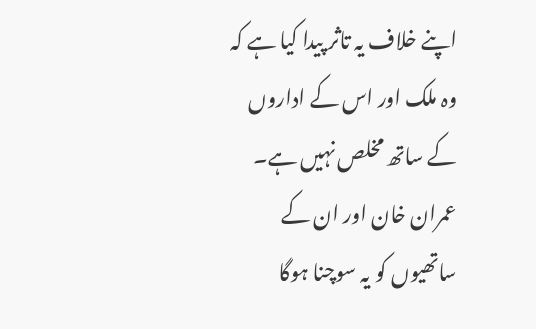اپنے خلاف یہ تاثر پیدا کیا ہے کہ وہ ملک اور اس کے اداروں کے ساتھ مخلص نہیں ہے۔ عمران خان اور ان کے ساتھیوں کو یہ سوچنا ہوگا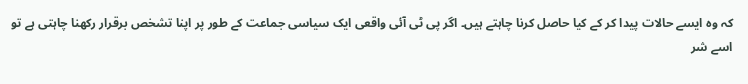کہ وہ ایسے حالات پیدا کر کے کیا حاصل کرنا چاہتے ہیں۔ اگر پی ٹی آئی واقعی ایک سیاسی جماعت کے طور پر اپنا تشخص برقرار رکھنا چاہتی ہے تو اسے شر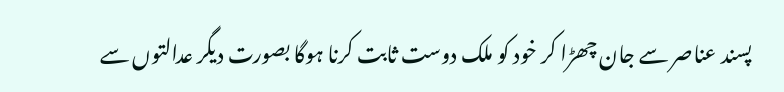پسند عناصر سے جان چھڑا کر خود کو ملک دوست ثابت کرنا ہوگا بصورت دیگر عدالتوں سے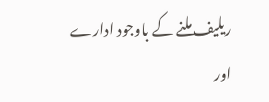ریلیف ملنے کے باوجود ادارے اور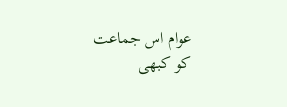عوام اس جماعت کو کبھی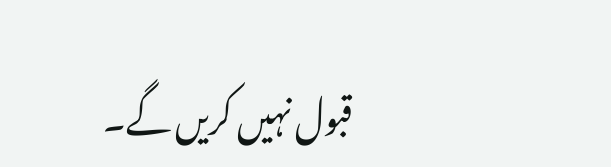قبول نہیں کریں گے۔